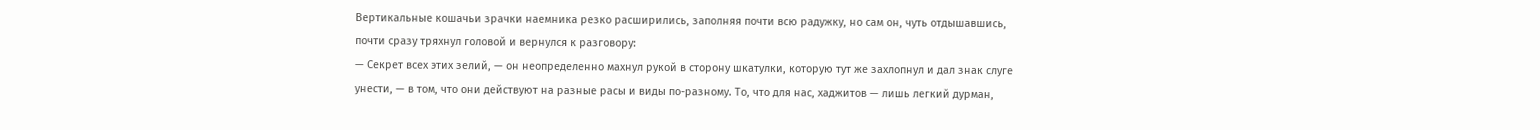Вертикальные кошачьи зрачки наемника резко расширились, заполняя почти всю радужку, но сам он, чуть отдышавшись, почти сразу тряхнул головой и вернулся к разговору:
— Секрет всех этих зелий, — он неопределенно махнул рукой в сторону шкатулки, которую тут же захлопнул и дал знак слуге унести, — в том, что они действуют на разные расы и виды по-разному. То, что для нас, хаджитов — лишь легкий дурман,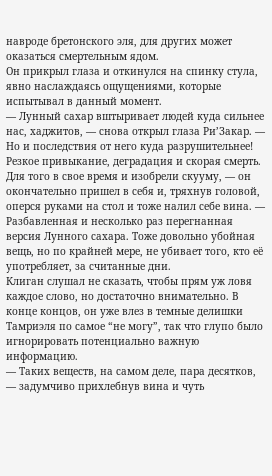навроде бретонского эля, для других может оказаться смертельным ядом.
Он прикрыл глаза и откинулся на спинку стула, явно наслаждаясь ощущениями, которые испытывал в данный момент.
— Лунный сахар вштыривает людей куда сильнее нас, хаджитов, — снова открыл глаза Ри’Закар. — Но и последствия от него куда разрушительнее! Резкое привыкание, деградация и скорая смерть. Для того в свое время и изобрели скууму, — он окончательно пришел в себя и, тряхнув головой, оперся руками на стол и тоже налил себе вина. — Разбавленная и несколько раз перегнанная версия Лунного сахара. Тоже довольно убойная вещь, но по крайней мере, не убивает того, кто её употребляет, за считанные дни.
Клиган слушал не сказать, чтобы прям уж ловя каждое слово, но достаточно внимательно. В конце концов, он уже влез в темные делишки Тамриэля по самое “не могу”, так что глупо было игнорировать потенциально важную информацию.
— Таких веществ, на самом деле, пара десятков, — задумчиво прихлебнув вина и чуть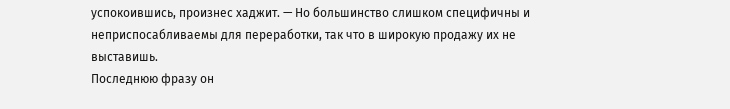успокоившись, произнес хаджит. — Но большинство слишком специфичны и неприспосабливаемы для переработки, так что в широкую продажу их не выставишь.
Последнюю фразу он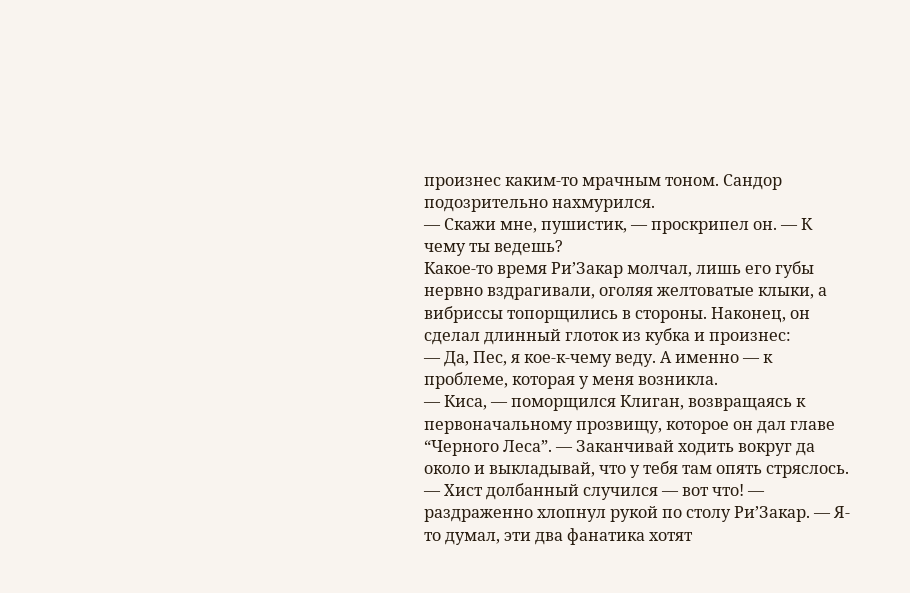произнес каким-то мрачным тоном. Сандор подозрительно нахмурился.
— Скажи мне, пушистик, — проскрипел он. — К чему ты ведешь?
Какое-то время Ри’Закар молчал, лишь его губы нервно вздрагивали, оголяя желтоватые клыки, а вибриссы топорщились в стороны. Наконец, он сделал длинный глоток из кубка и произнес:
— Да, Пес, я кое-к-чему веду. А именно — к проблеме, которая у меня возникла.
— Киса, — поморщился Клиган, возвращаясь к первоначальному прозвищу, которое он дал главе “Черного Леса”. — Заканчивай ходить вокруг да около и выкладывай, что у тебя там опять стряслось.
— Хист долбанный случился — вот что! — раздраженно хлопнул рукой по столу Ри’Закар. — Я-то думал, эти два фанатика хотят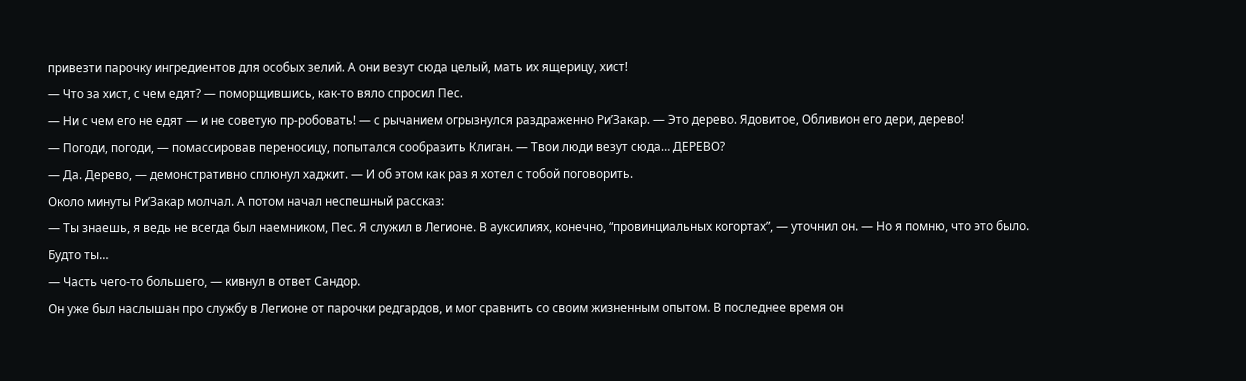привезти парочку ингредиентов для особых зелий. А они везут сюда целый, мать их ящерицу, хист!
— Что за хист, с чем едят? — поморщившись, как-то вяло спросил Пес.
— Ни с чем его не едят — и не советую пр-робовать! — с рычанием огрызнулся раздраженно Ри’Закар. — Это дерево. Ядовитое, Обливион его дери, дерево!
— Погоди, погоди, — помассировав переносицу, попытался сообразить Клиган. — Твои люди везут сюда… ДЕРЕВО?
— Да. Дерево, — демонстративно сплюнул хаджит. — И об этом как раз я хотел с тобой поговорить.
Около минуты Ри’Закар молчал. А потом начал неспешный рассказ:
— Ты знаешь, я ведь не всегда был наемником, Пес. Я служил в Легионе. В ауксилиях, конечно, “провинциальных когортах”, — уточнил он. — Но я помню, что это было. Будто ты…
— Часть чего-то большего, — кивнул в ответ Сандор.
Он уже был наслышан про службу в Легионе от парочки редгардов, и мог сравнить со своим жизненным опытом. В последнее время он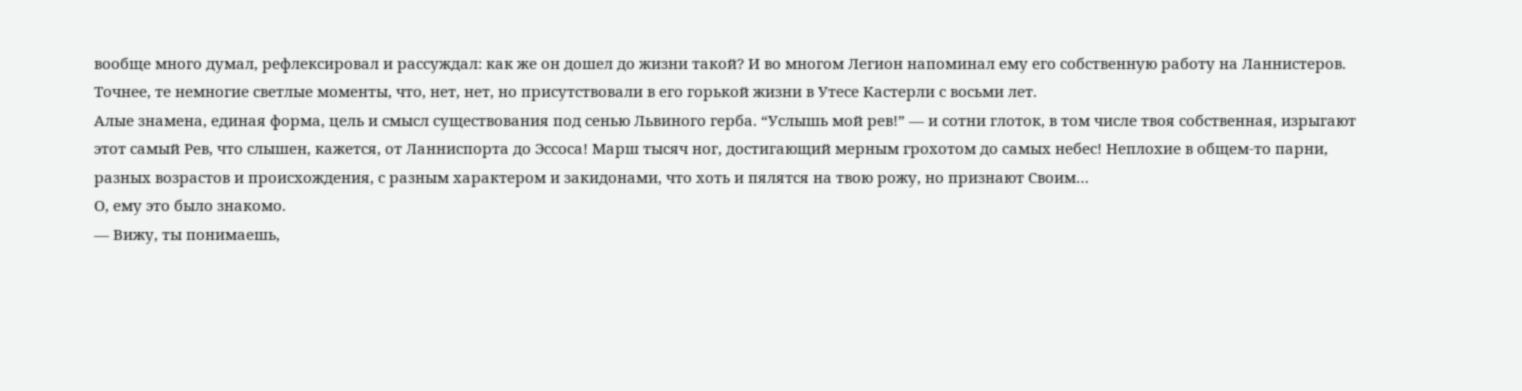вообще много думал, рефлексировал и рассуждал: как же он дошел до жизни такой? И во многом Легион напоминал ему его собственную работу на Ланнистеров. Точнее, те немногие светлые моменты, что, нет, нет, но присутствовали в его горькой жизни в Утесе Кастерли с восьми лет.
Алые знамена, единая форма, цель и смысл существования под сенью Львиного герба. “Услышь мой рев!” — и сотни глоток, в том числе твоя собственная, изрыгают этот самый Рев, что слышен, кажется, от Ланниспорта до Эссоса! Марш тысяч ног, достигающий мерным грохотом до самых небес! Неплохие в общем-то парни, разных возрастов и происхождения, с разным характером и закидонами, что хоть и пялятся на твою рожу, но признают Своим…
О, ему это было знакомо.
— Вижу, ты понимаешь,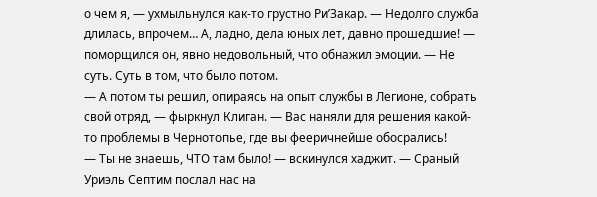о чем я, — ухмыльнулся как-то грустно Ри’Закар. — Недолго служба длилась, впрочем… А, ладно, дела юных лет, давно прошедшие! — поморщился он, явно недовольный, что обнажил эмоции. — Не суть. Суть в том, что было потом.
— А потом ты решил, опираясь на опыт службы в Легионе, собрать свой отряд, — фыркнул Клиган. — Вас наняли для решения какой-то проблемы в Чернотопье, где вы фееричнейше обосрались!
— Ты не знаешь, ЧТО там было! — вскинулся хаджит. — Сраный Уриэль Септим послал нас на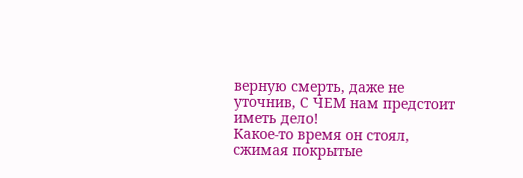верную смерть, даже не уточнив, С ЧЕМ нам предстоит иметь дело!
Какое-то время он стоял, сжимая покрытые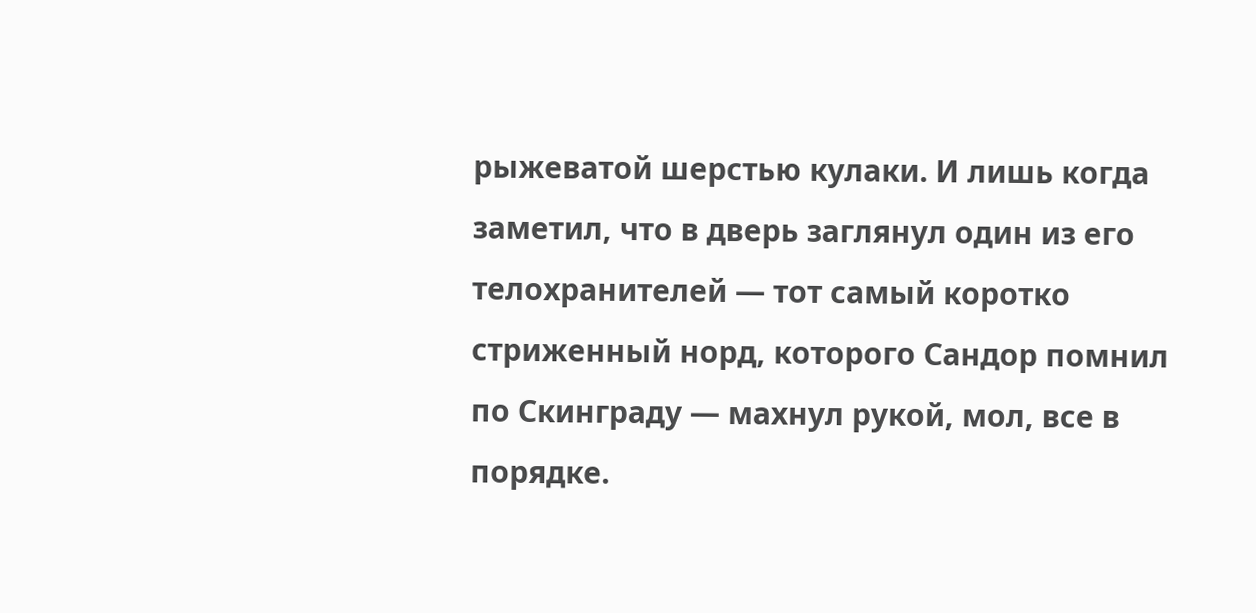рыжеватой шерстью кулаки. И лишь когда заметил, что в дверь заглянул один из его телохранителей — тот самый коротко стриженный норд, которого Сандор помнил по Скинграду — махнул рукой, мол, все в порядке.